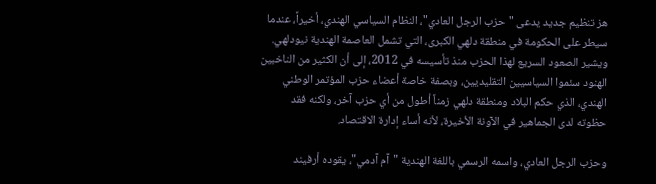هز تنظيم جديد يدعى "حزب الرجل العادي"، النظام السياسي الهندي، أخيراً، عندما سيطر على الحكومة في منطقة دلهي الكبرى، التي تشمل العاصمة الهندية نيودلهي. ويشير الصعود السريع لهذا الحزب منذ تأسيسه في 2012، إلى أن الكثير من الناخبين الهنود سئموا السياسيين التقليديين، وبصفة خاصة أعضاء حزب المؤتمر الوطني الهندي، الذي حكم البلاد ومنطقة دلهي زمناً أطول من أي حزب آخر، ولكنه فقد حظوته لدى الجماهير في الآونة الأخيرة، لأنه أساء إدارة الاقتصاد.

وحزب الرجل العادي، واسمه الرسمي باللغة الهندية "آم آدمي"، يقوده أرفيند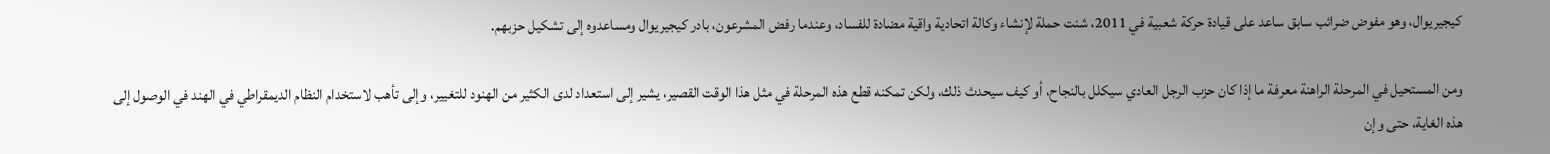كيجيريوال، وهو مفوض ضرائب سابق ساعد على قيادة حركة شعبية في 2011، شنت حملة لإنشاء وكالة اتحادية واقية مضادة للفساد، وعندما رفض المشرعون، بادر كيجيريوال ومساعدوه إلى تشكيل حزبهم.

ومن المستحيل في المرحلة الراهنة معرفة ما إذا كان حزب الرجل العادي سيكلل بالنجاح، أو كيف سيحدث ذلك، ولكن تمكنه قطع هذه المرحلة في مثل هذا الوقت القصير، يشير إلى استعداد لدى الكثير من الهنود للتغيير، وإلى تأهب لاستخدام النظام الديمقراطي في الهند في الوصول إلى هذه الغاية، حتى وإن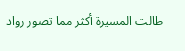طالت المسيرة أكثر مما تصور رواد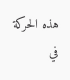هذه الحركة في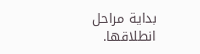بداية مراحل انطلاقها.